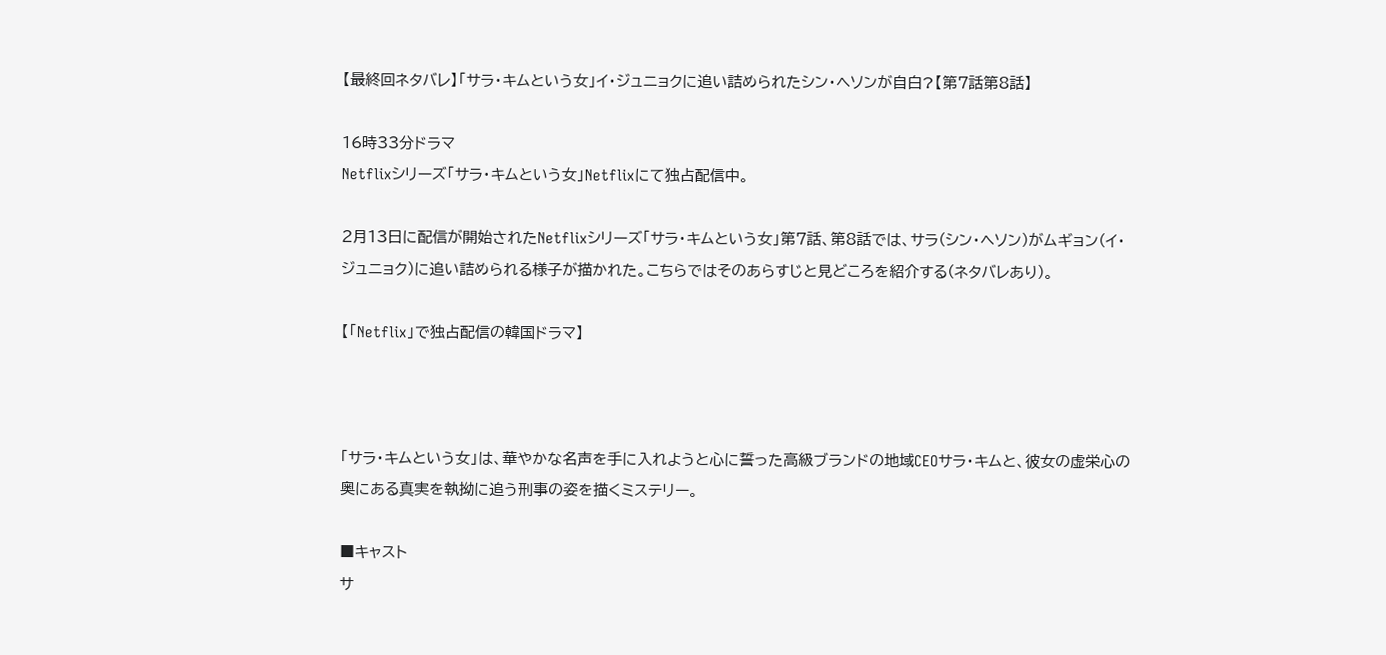【最終回ネタバレ】「サラ・キムという女」イ・ジュニョクに追い詰められたシン・ヘソンが自白?【第7話第8話】

16時33分ドラマ
Netflixシリーズ「サラ・キムという女」Netflixにて独占配信中。

2月13日に配信が開始されたNetflixシリーズ「サラ・キムという女」第7話、第8話では、サラ(シン・ヘソン)がムギョン(イ・ジュニョク)に追い詰められる様子が描かれた。こちらではそのあらすじと見どころを紹介する(ネタバレあり)。

【「Netflix」で独占配信の韓国ドラマ】



「サラ・キムという女」は、華やかな名声を手に入れようと心に誓った高級ブランドの地域CEOサラ・キムと、彼女の虚栄心の奥にある真実を執拗に追う刑事の姿を描くミステリー。

■キャスト
サ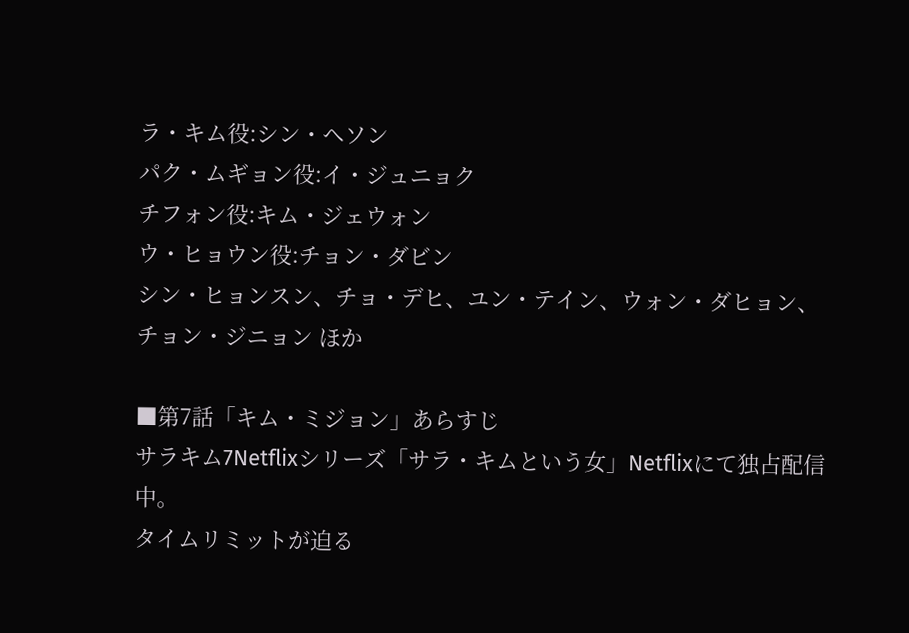ラ・キム役:シン・ヘソン
パク・ムギョン役:イ・ジュニョク
チフォン役:キム・ジェウォン
ウ・ヒョウン役:チョン・ダビン
シン・ヒョンスン、チョ・デヒ、ユン・テイン、ウォン・ダヒョン、チョン・ジニョン ほか

■第7話「キム・ミジョン」あらすじ
サラキム7Netflixシリーズ「サラ・キムという女」Netflixにて独占配信中。
タイムリミットが迫る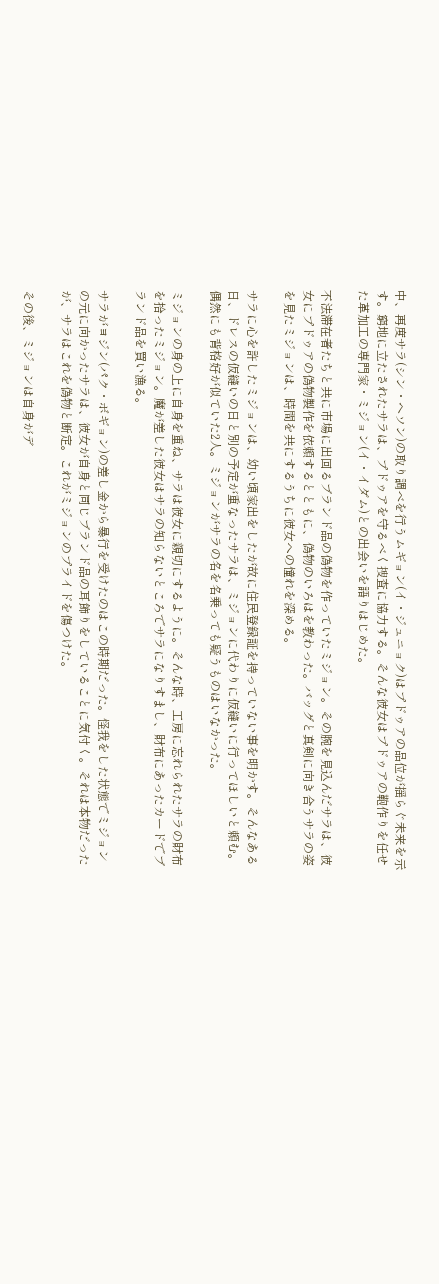中、再度サラ(シン・ヘソン)の取り調べを行うムギョン(イ・ジュニョク)はプドゥアの品位が揺らぐ未来を示す。窮地に立たされたサラは、プドゥアを守るべく捜査に協力する。そんな彼女はプドゥアの鞄作りを任せた革加工の専門家・ミジョン(イ・イダム)との出会いを語りはじめた。

不法滞在者たちと共に市場に出回るブランド品の偽物を作っていたミジョン。その腕を見込んだサラは、彼女にプドゥアの偽物製作を依頼するとともに、偽物のいろはを教わった。バッグと真剣に向き合うサラの姿を見たミジョンは、時間を共にするうちに彼女への憧れを深める。

サラに心を許したミジョンは、幼い頃家出をしたが故に住民登録証を持っていない事を明かす。そんなある日、ドレスの仮縫いの日と別の予定が重なったサラは、ミジョンに代わりに仮縫いに行ってほしいと頼む。偶然にも背格好が似ていた2人。ミジョンがサラの名を名乗っても疑うものはいなかった。

ミジョンの身の上に自身を重ね、サラは彼女に親切にするように。そんな時、工房に忘れられたサラの財布を拾ったミジョン。魔が差した彼女はサラの知らないところでサラになりすまし、財布にあったカードでブランド品を買い漁る。

サラがヨジン(パク・ボギョン)の差し金から暴行を受けたのはこの時期だった。怪我をした状態でミジョンの元に向かったサラは、彼女が自身と同じブランド品の耳飾りをしていることに気付く。それは本物だったが、サラはこれを偽物と断定。これがミジョンのプライドを傷つけた。

その後、ミジョンは自身がデ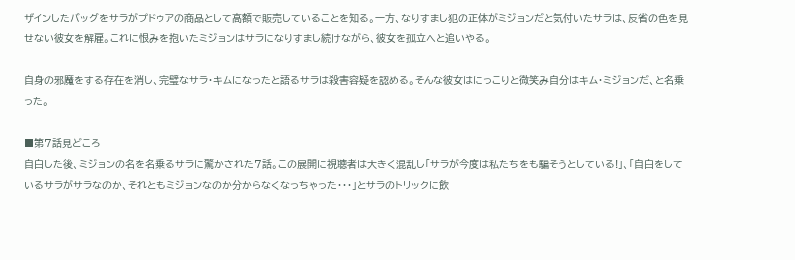ザインしたバッグをサラがプドゥアの商品として高額で販売していることを知る。一方、なりすまし犯の正体がミジョンだと気付いたサラは、反省の色を見せない彼女を解雇。これに恨みを抱いたミジョンはサラになりすまし続けながら、彼女を孤立へと追いやる。

自身の邪魔をする存在を消し、完璧なサラ・キムになったと語るサラは殺害容疑を認める。そんな彼女はにっこりと微笑み自分はキム・ミジョンだ、と名乗った。

■第7話見どころ
自白した後、ミジョンの名を名乗るサラに驚かされた7話。この展開に視聴者は大きく混乱し「サラが今度は私たちをも騙そうとしている!」、「自白をしているサラがサラなのか、それともミジョンなのか分からなくなっちゃった・・・」とサラのトリックに飲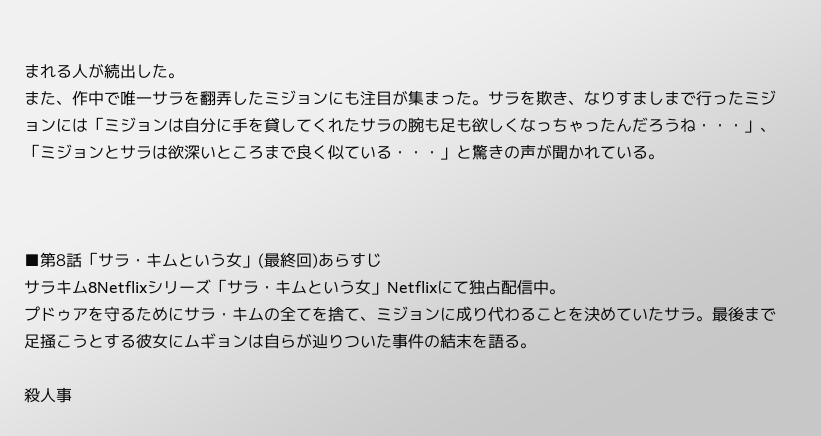まれる人が続出した。
また、作中で唯一サラを翻弄したミジョンにも注目が集まった。サラを欺き、なりすましまで行ったミジョンには「ミジョンは自分に手を貸してくれたサラの腕も足も欲しくなっちゃったんだろうね・・・」、「ミジョンとサラは欲深いところまで良く似ている・・・」と驚きの声が聞かれている。



■第8話「サラ・キムという女」(最終回)あらすじ
サラキム8Netflixシリーズ「サラ・キムという女」Netflixにて独占配信中。
プドゥアを守るためにサラ・キムの全てを捨て、ミジョンに成り代わることを決めていたサラ。最後まで足掻こうとする彼女にムギョンは自らが辿りついた事件の結末を語る。

殺人事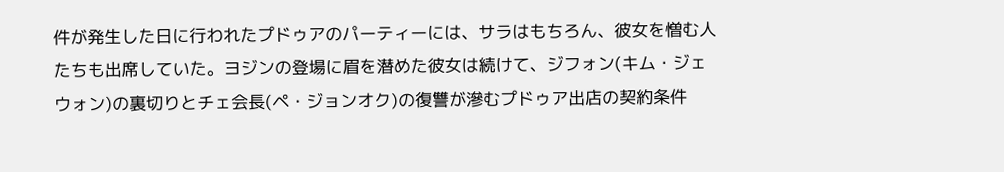件が発生した日に行われたプドゥアのパーティーには、サラはもちろん、彼女を憎む人たちも出席していた。ヨジンの登場に眉を潜めた彼女は続けて、ジフォン(キム・ジェウォン)の裏切りとチェ会長(ペ・ジョンオク)の復讐が滲むプドゥア出店の契約条件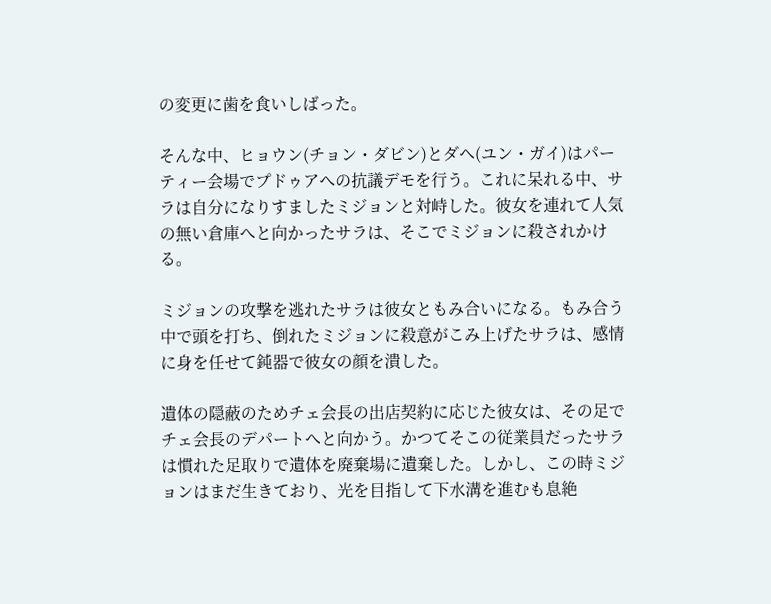の変更に歯を食いしばった。

そんな中、ヒョウン(チョン・ダビン)とダヘ(ユン・ガイ)はパーティー会場でプドゥアへの抗議デモを行う。これに呆れる中、サラは自分になりすましたミジョンと対峙した。彼女を連れて人気の無い倉庫へと向かったサラは、そこでミジョンに殺されかける。

ミジョンの攻撃を逃れたサラは彼女ともみ合いになる。もみ合う中で頭を打ち、倒れたミジョンに殺意がこみ上げたサラは、感情に身を任せて鈍器で彼女の顔を潰した。

遺体の隠蔽のためチェ会長の出店契約に応じた彼女は、その足でチェ会長のデパートへと向かう。かつてそこの従業員だったサラは慣れた足取りで遺体を廃棄場に遺棄した。しかし、この時ミジョンはまだ生きており、光を目指して下水溝を進むも息絶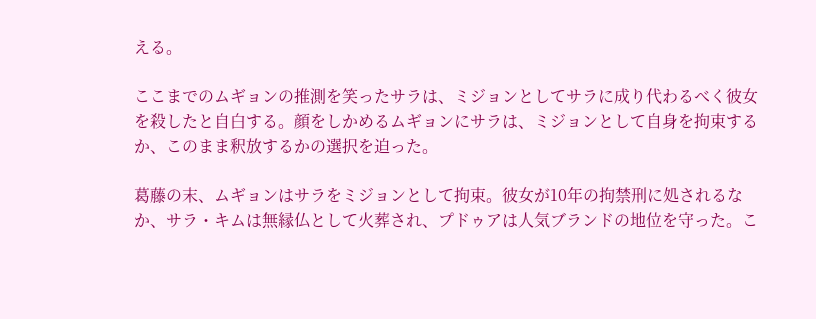える。

ここまでのムギョンの推測を笑ったサラは、ミジョンとしてサラに成り代わるべく彼女を殺したと自白する。顔をしかめるムギョンにサラは、ミジョンとして自身を拘束するか、このまま釈放するかの選択を迫った。

葛藤の末、ムギョンはサラをミジョンとして拘束。彼女が10年の拘禁刑に処されるなか、サラ・キムは無縁仏として火葬され、プドゥアは人気ブランドの地位を守った。こ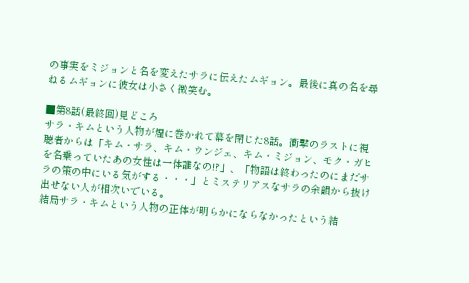の事実をミジョンと名を変えたサラに伝えたムギョン。最後に真の名を尋ねるムギョンに彼女は小さく微笑む。

■第8話(最終回)見どころ
サラ・キムという人物が煙に巻かれて幕を閉じた8話。衝撃のラストに視聴者からは「キム・サラ、キム・ウンジェ、キム・ミジョン、モク・ガヒを名乗っていたあの女性は一体誰なの!?」、「物語は終わったのにまだサラの策の中にいる気がする・・・」とミステリアスなサラの余韻から抜け出せない人が相次いでいる。
結局サラ・キムという人物の正体が明らかにならなかったという結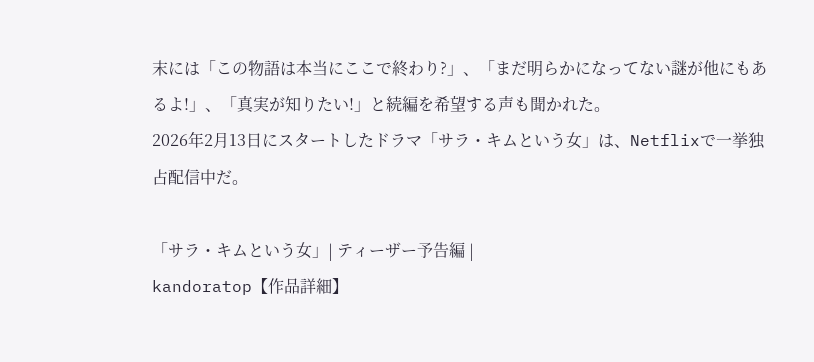末には「この物語は本当にここで終わり?」、「まだ明らかになってない謎が他にもあるよ!」、「真実が知りたい!」と続編を希望する声も聞かれた。
2026年2月13日にスタートしたドラマ「サラ・キムという女」は、Netflixで一挙独占配信中だ。

「サラ・キムという女」| ティーザー予告編 |
kandoratop【作品詳細】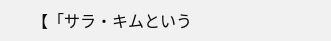【「サラ・キムという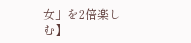女」を2倍楽しむ】